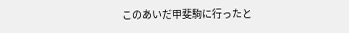このあいだ甲斐駒に行ったと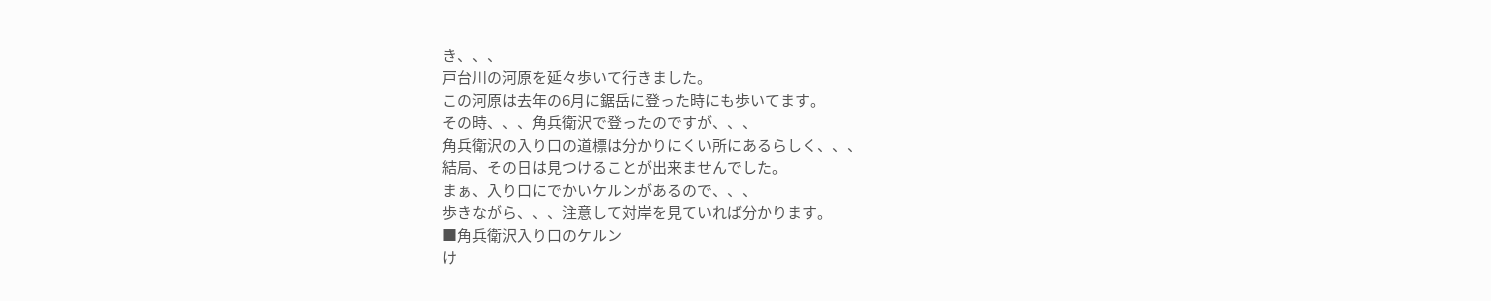き、、、
戸台川の河原を延々歩いて行きました。
この河原は去年の6月に鋸岳に登った時にも歩いてます。
その時、、、角兵衛沢で登ったのですが、、、
角兵衛沢の入り口の道標は分かりにくい所にあるらしく、、、
結局、その日は見つけることが出来ませんでした。
まぁ、入り口にでかいケルンがあるので、、、
歩きながら、、、注意して対岸を見ていれば分かります。
■角兵衛沢入り口のケルン
け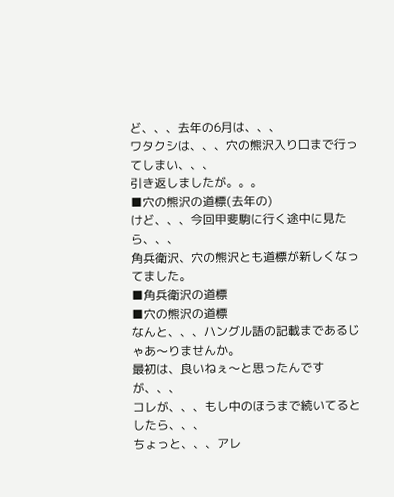ど、、、去年の6月は、、、
ワタクシは、、、穴の熊沢入り口まで行ってしまい、、、
引き返しましたが。。。
■穴の熊沢の道標(去年の)
けど、、、今回甲斐駒に行く途中に見たら、、、
角兵衛沢、穴の熊沢とも道標が新しくなってました。
■角兵衛沢の道標
■穴の熊沢の道標
なんと、、、ハングル語の記載まであるじゃあ〜りませんか。
最初は、良いねぇ〜と思ったんですが、、、
コレが、、、もし中のほうまで続いてるとしたら、、、
ちょっと、、、アレ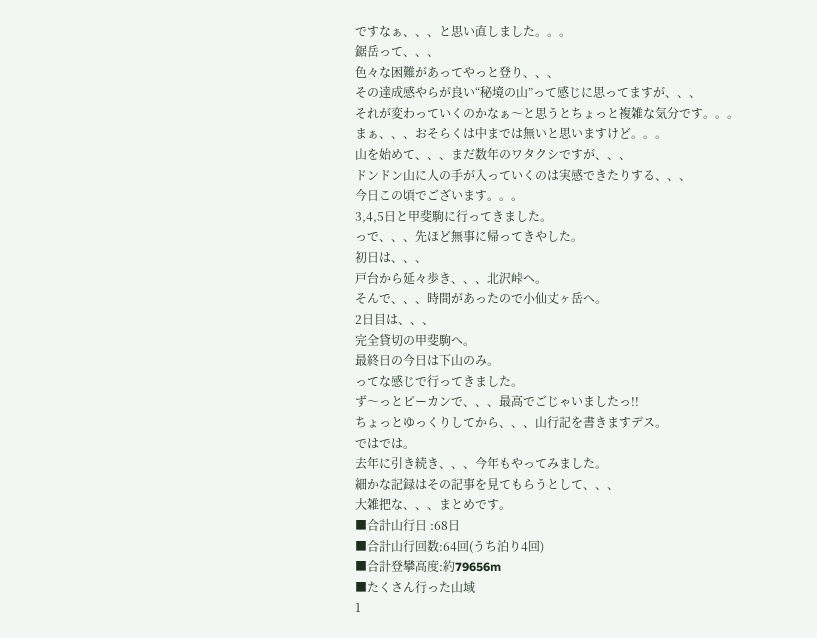ですなぁ、、、と思い直しました。。。
鋸岳って、、、
色々な困難があってやっと登り、、、
その達成感やらが良い“秘境の山”って感じに思ってますが、、、
それが変わっていくのかなぁ〜と思うとちょっと複雑な気分です。。。
まぁ、、、おそらくは中までは無いと思いますけど。。。
山を始めて、、、まだ数年のワタクシですが、、、
ドンドン山に人の手が入っていくのは実感できたりする、、、
今日この頃でございます。。。
3,4,5日と甲斐駒に行ってきました。
っで、、、先ほど無事に帰ってきやした。
初日は、、、
戸台から延々歩き、、、北沢峠へ。
そんで、、、時間があったので小仙丈ヶ岳へ。
2日目は、、、
完全貸切の甲斐駒へ。
最終日の今日は下山のみ。
ってな感じで行ってきました。
ず〜っとピーカンで、、、最高でごじゃいましたっ!!
ちょっとゆっくりしてから、、、山行記を書きますデス。
ではでは。
去年に引き続き、、、今年もやってみました。
細かな記録はその記事を見てもらうとして、、、
大雑把な、、、まとめです。
■合計山行日 :68日
■合計山行回数:64回(うち泊り4回)
■合計登攀高度:約79656m
■たくさん行った山域
1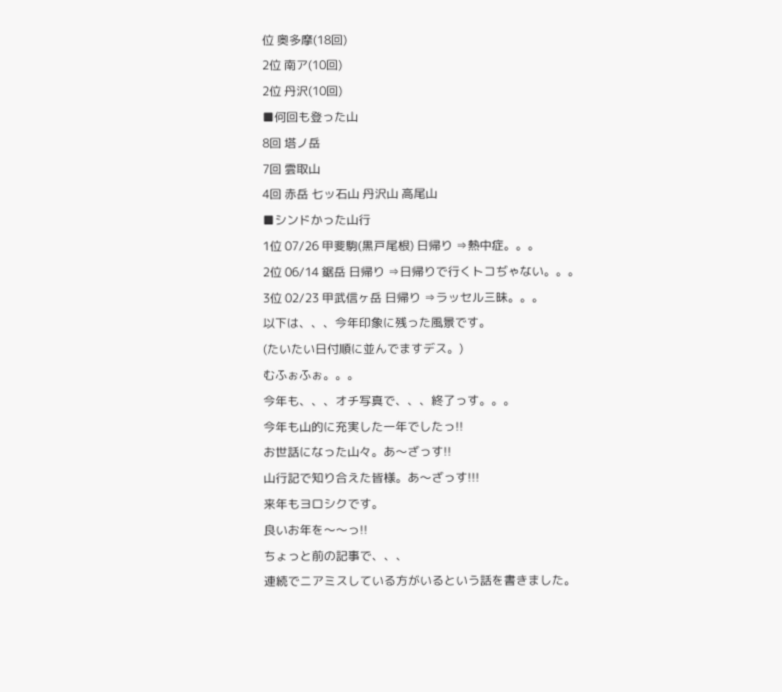位 奥多摩(18回)
2位 南ア(10回)
2位 丹沢(10回)
■何回も登った山
8回 塔ノ岳
7回 雲取山
4回 赤岳 七ッ石山 丹沢山 高尾山
■シンドかった山行
1位 07/26 甲斐駒(黒戸尾根) 日帰り ⇒熱中症。。。
2位 06/14 鋸岳 日帰り ⇒日帰りで行くトコぢゃない。。。
3位 02/23 甲武信ヶ岳 日帰り ⇒ラッセル三昧。。。
以下は、、、今年印象に残った風景です。
(たいたい日付順に並んでますデス。)
むふぉふぉ。。。
今年も、、、オチ写真で、、、終了っす。。。
今年も山的に充実した一年でしたっ!!
お世話になった山々。あ〜ざっす!!
山行記で知り合えた皆様。あ〜ざっす!!!
来年もヨロシクです。
良いお年を〜〜っ!!
ちょっと前の記事で、、、
連続でニアミスしている方がいるという話を書きました。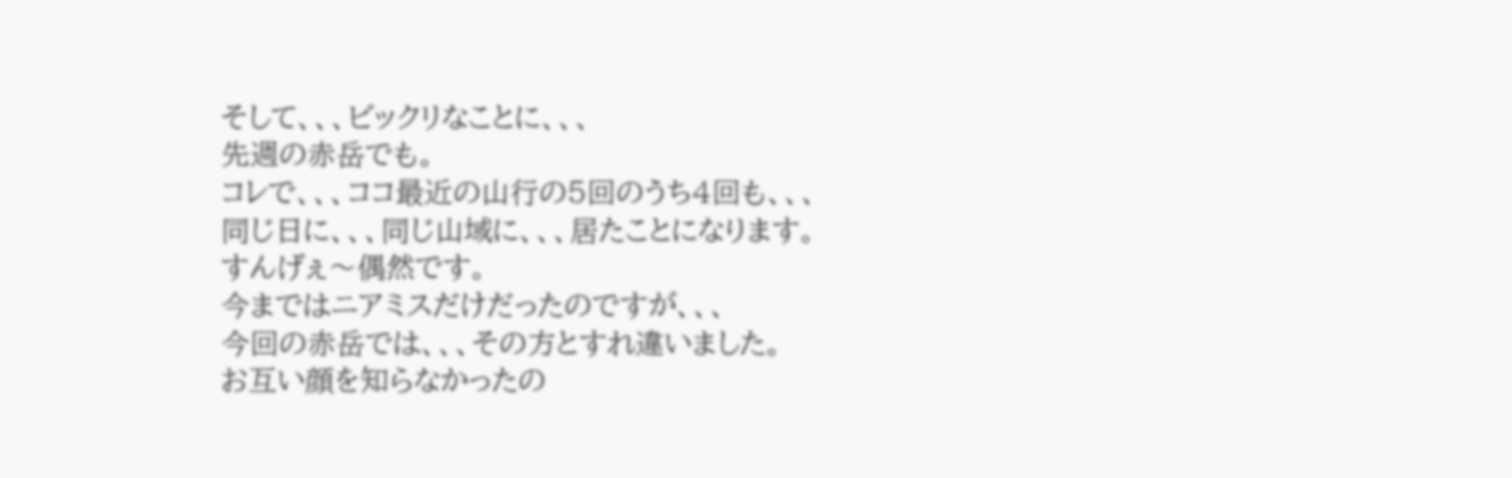そして、、、ビックリなことに、、、
先週の赤岳でも。
コレで、、、ココ最近の山行の5回のうち4回も、、、
同じ日に、、、同じ山域に、、、居たことになります。
すんげぇ〜偶然です。
今まではニアミスだけだったのですが、、、
今回の赤岳では、、、その方とすれ違いました。
お互い顔を知らなかったの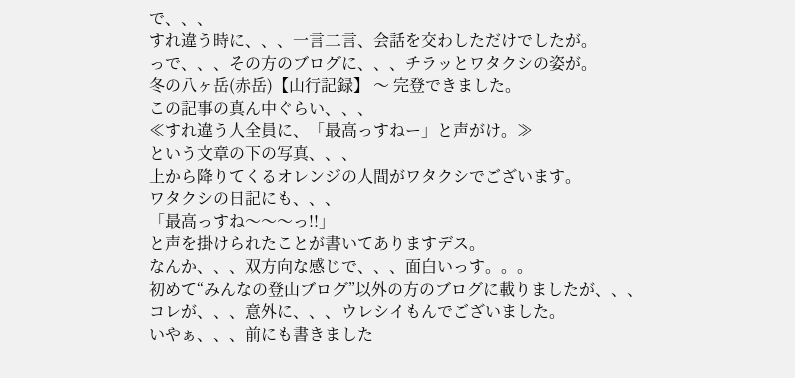で、、、
すれ違う時に、、、一言二言、会話を交わしただけでしたが。
っで、、、その方のブログに、、、チラッとワタクシの姿が。
冬の八ヶ岳(赤岳)【山行記録】 〜 完登できました。
この記事の真ん中ぐらい、、、
≪すれ違う人全員に、「最高っすねー」と声がけ。≫
という文章の下の写真、、、
上から降りてくるオレンジの人間がワタクシでございます。
ワタクシの日記にも、、、
「最高っすね〜〜〜っ!!」
と声を掛けられたことが書いてありますデス。
なんか、、、双方向な感じで、、、面白いっす。。。
初めて“みんなの登山ブログ”以外の方のブログに載りましたが、、、
コレが、、、意外に、、、ウレシイもんでございました。
いやぁ、、、前にも書きました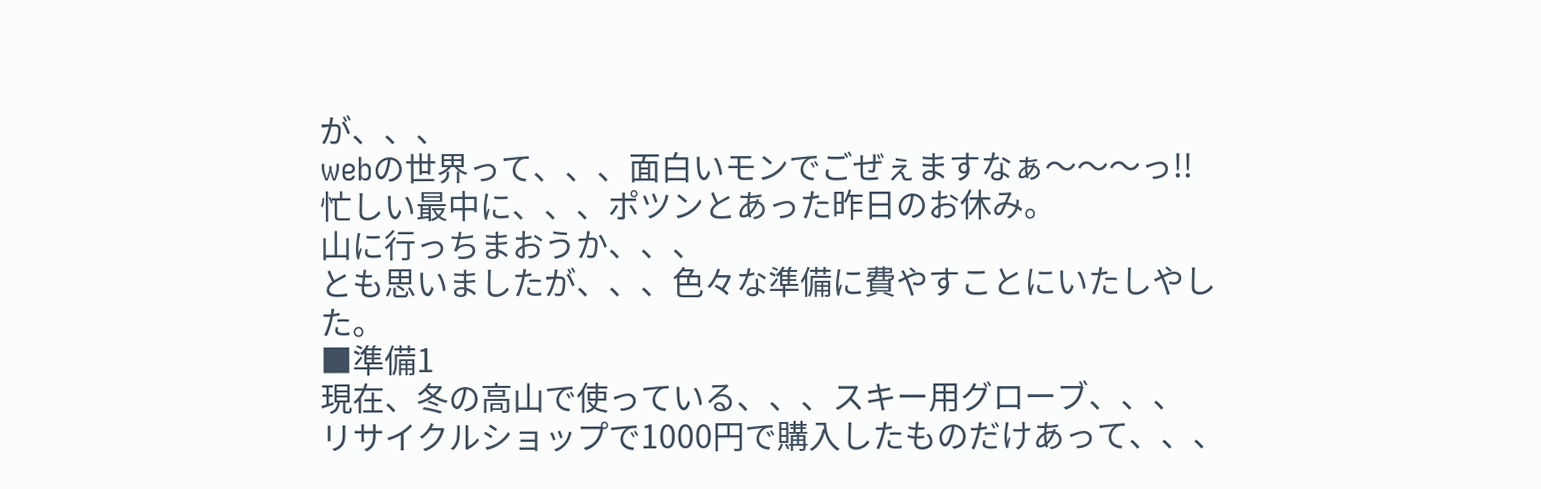が、、、
webの世界って、、、面白いモンでごぜぇますなぁ〜〜〜っ!!
忙しい最中に、、、ポツンとあった昨日のお休み。
山に行っちまおうか、、、
とも思いましたが、、、色々な準備に費やすことにいたしやした。
■準備1
現在、冬の高山で使っている、、、スキー用グローブ、、、
リサイクルショップで1000円で購入したものだけあって、、、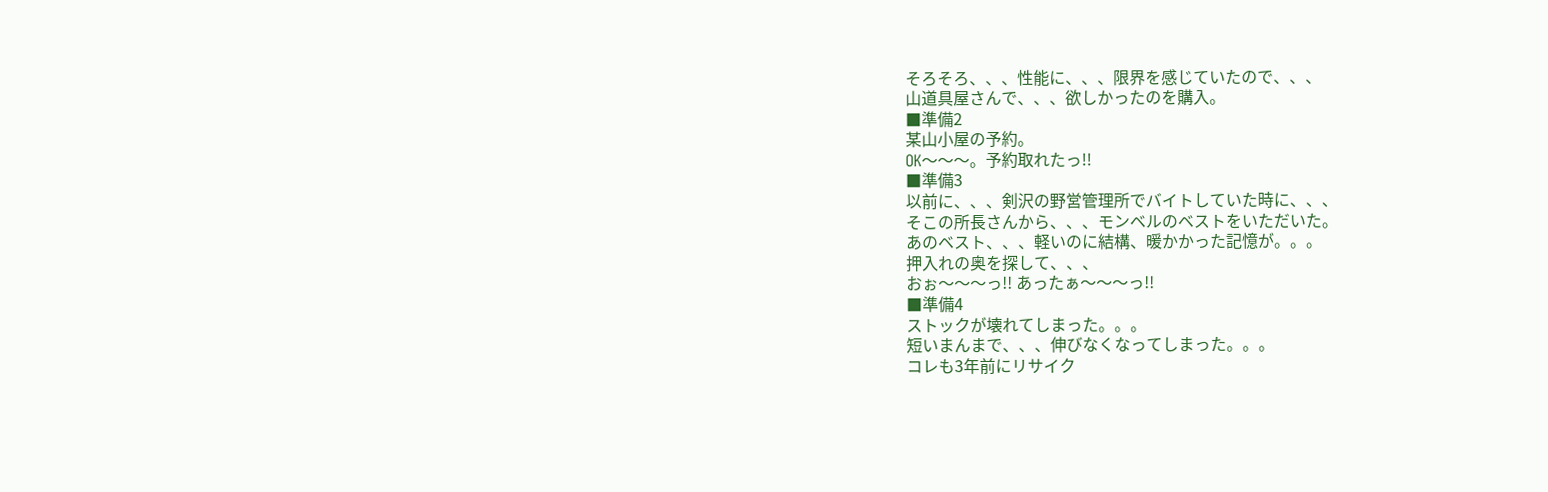そろそろ、、、性能に、、、限界を感じていたので、、、
山道具屋さんで、、、欲しかったのを購入。
■準備2
某山小屋の予約。
OK〜〜〜。予約取れたっ!!
■準備3
以前に、、、剣沢の野営管理所でバイトしていた時に、、、
そこの所長さんから、、、モンベルのベストをいただいた。
あのベスト、、、軽いのに結構、暖かかった記憶が。。。
押入れの奥を探して、、、
おぉ〜〜〜っ!! あったぁ〜〜〜っ!!
■準備4
ストックが壊れてしまった。。。
短いまんまで、、、伸びなくなってしまった。。。
コレも3年前にリサイク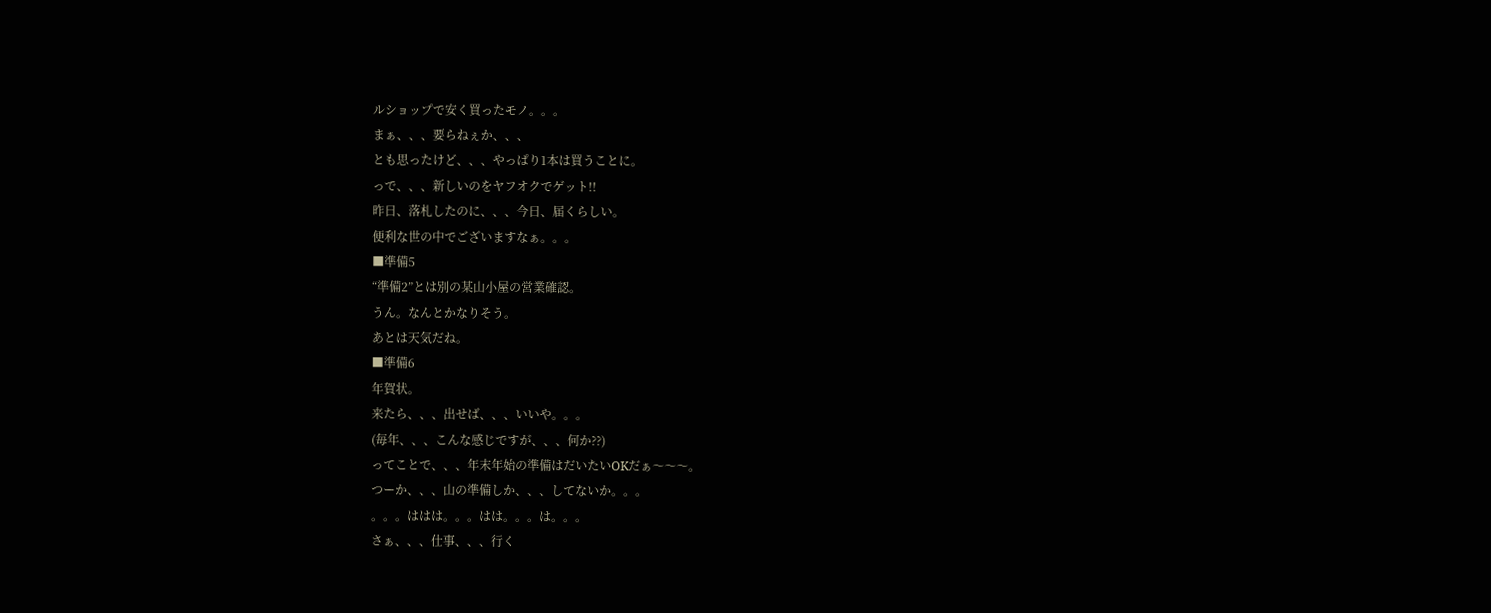ルショップで安く買ったモノ。。。
まぁ、、、要らねぇか、、、
とも思ったけど、、、やっぱり1本は買うことに。
っで、、、新しいのをヤフオクでゲット!!
昨日、落札したのに、、、今日、届くらしい。
便利な世の中でございますなぁ。。。
■準備5
“準備2”とは別の某山小屋の営業確認。
うん。なんとかなりそう。
あとは天気だね。
■準備6
年賀状。
来たら、、、出せば、、、いいや。。。
(毎年、、、こんな感じですが、、、何か??)
ってことで、、、年末年始の準備はだいたいOKだぁ〜〜〜。
つーか、、、山の準備しか、、、してないか。。。
。。。ははは。。。はは。。。は。。。
さぁ、、、仕事、、、行く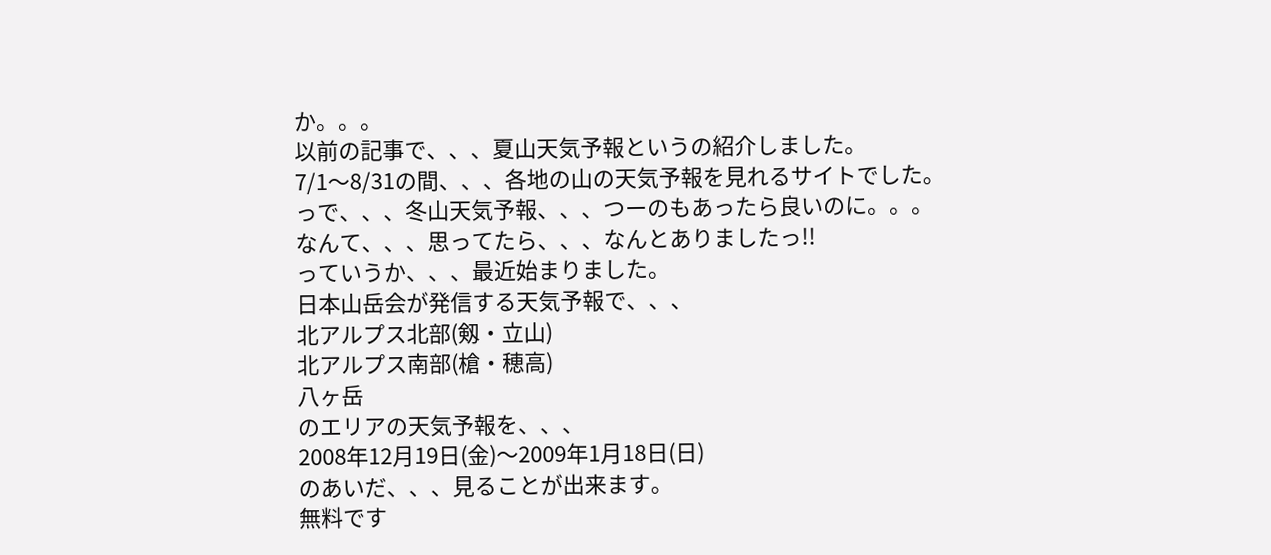か。。。
以前の記事で、、、夏山天気予報というの紹介しました。
7/1〜8/31の間、、、各地の山の天気予報を見れるサイトでした。
っで、、、冬山天気予報、、、つーのもあったら良いのに。。。
なんて、、、思ってたら、、、なんとありましたっ!!
っていうか、、、最近始まりました。
日本山岳会が発信する天気予報で、、、
北アルプス北部(剱・立山)
北アルプス南部(槍・穂高)
八ヶ岳
のエリアの天気予報を、、、
2008年12月19日(金)〜2009年1月18日(日)
のあいだ、、、見ることが出来ます。
無料です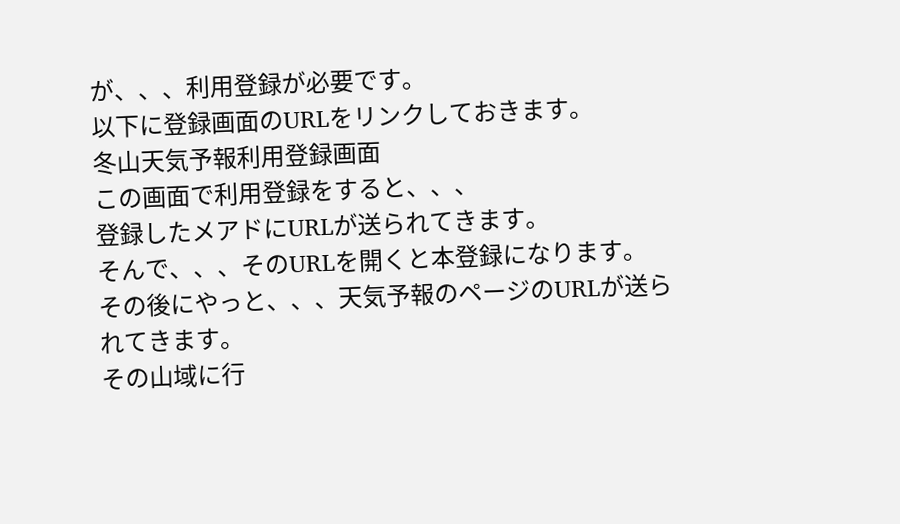が、、、利用登録が必要です。
以下に登録画面のURLをリンクしておきます。
冬山天気予報利用登録画面
この画面で利用登録をすると、、、
登録したメアドにURLが送られてきます。
そんで、、、そのURLを開くと本登録になります。
その後にやっと、、、天気予報のページのURLが送られてきます。
その山域に行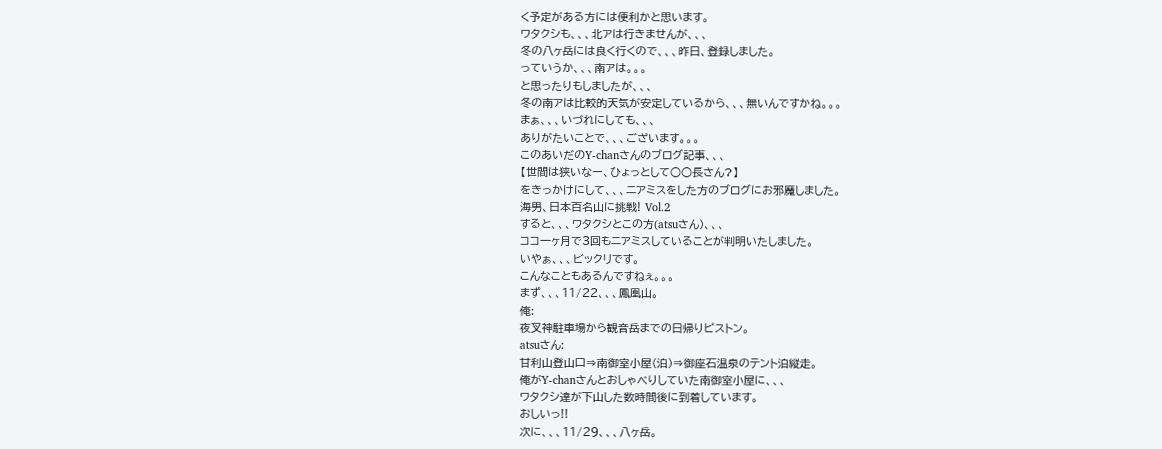く予定がある方には便利かと思います。
ワタクシも、、、北アは行きませんが、、、
冬の八ヶ岳には良く行くので、、、昨日、登録しました。
っていうか、、、南アは。。。
と思ったりもしましたが、、、
冬の南アは比較的天気が安定しているから、、、無いんですかね。。。
まぁ、、、いづれにしても、、、
ありがたいことで、、、ございます。。。
このあいだのY-chanさんのブログ記事、、、
【世間は狭いなー、ひょっとして○○長さん?】
をきっかけにして、、、ニアミスをした方のブログにお邪魔しました。
海男、日本百名山に挑戦! Vol.2
すると、、、ワタクシとこの方(atsuさん)、、、
ココ一ヶ月で3回もニアミスしていることが判明いたしました。
いやぁ、、、ビックリです。
こんなこともあるんですねぇ。。。
まず、、、11/22、、、鳳凰山。
俺:
夜叉神駐車場から観音岳までの日帰りピストン。
atsuさん:
甘利山登山口⇒南御室小屋(泊)⇒御座石温泉のテント泊縦走。
俺がY-chanさんとおしゃべりしていた南御室小屋に、、、
ワタクシ達が下山した数時間後に到着しています。
おしいっ!!
次に、、、11/29、、、八ヶ岳。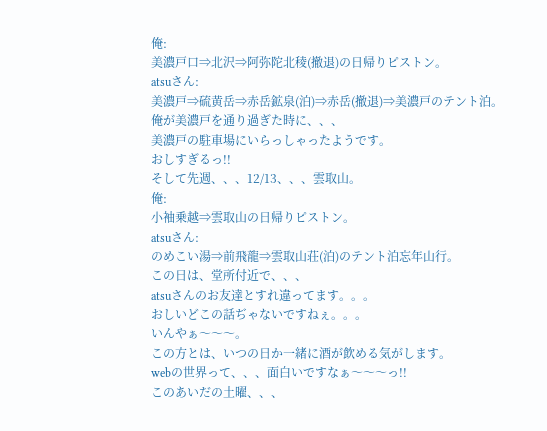俺:
美濃戸口⇒北沢⇒阿弥陀北稜(撤退)の日帰りピストン。
atsuさん:
美濃戸⇒硫黄岳⇒赤岳鉱泉(泊)⇒赤岳(撤退)⇒美濃戸のテント泊。
俺が美濃戸を通り過ぎた時に、、、
美濃戸の駐車場にいらっしゃったようです。
おしすぎるっ!!
そして先週、、、12/13、、、雲取山。
俺:
小袖乗越⇒雲取山の日帰りピストン。
atsuさん:
のめこい湯⇒前飛龍⇒雲取山荘(泊)のテント泊忘年山行。
この日は、堂所付近で、、、
atsuさんのお友達とすれ違ってます。。。
おしいどこの話ぢゃないですねぇ。。。
いんやぁ〜〜〜。
この方とは、いつの日か一緒に酒が飲める気がします。
webの世界って、、、面白いですなぁ〜〜〜っ!!
このあいだの土曜、、、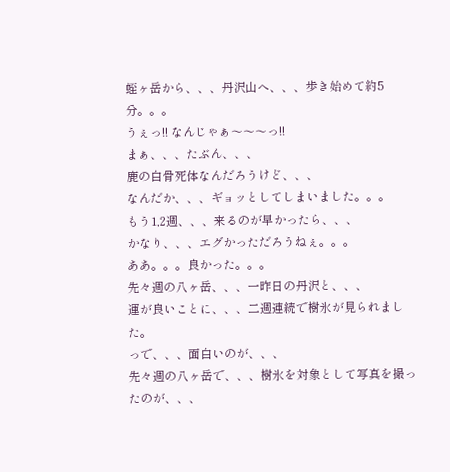蛭ヶ岳から、、、丹沢山へ、、、歩き始めて約5分。。。
うぇっ!! なんじゃぁ〜〜〜っ!!
まぁ、、、たぶん、、、
鹿の白骨死体なんだろうけど、、、
なんだか、、、ギョッとしてしまいました。。。
もう1,2週、、、来るのが早かったら、、、
かなり、、、エグかっただろうねぇ。。。
ああ。。。良かった。。。
先々週の八ヶ岳、、、一昨日の丹沢と、、、
運が良いことに、、、二週連続で樹氷が見られました。
っで、、、面白いのが、、、
先々週の八ヶ岳で、、、樹氷を対象として写真を撮ったのが、、、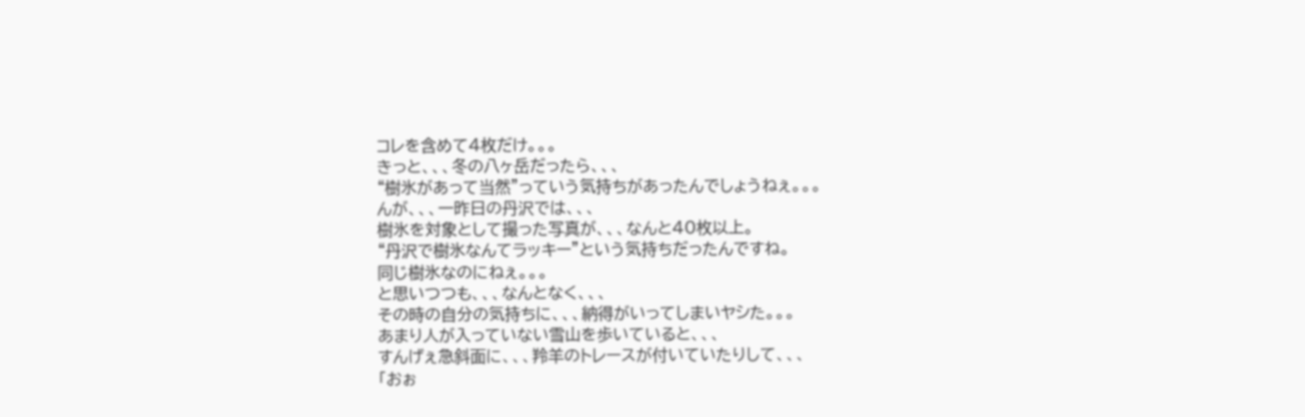コレを含めて4枚だけ。。。
きっと、、、冬の八ヶ岳だったら、、、
“樹氷があって当然”っていう気持ちがあったんでしょうねぇ。。。
んが、、、一昨日の丹沢では、、、
樹氷を対象として撮った写真が、、、なんと40枚以上。
“丹沢で樹氷なんてラッキー”という気持ちだったんですね。
同じ樹氷なのにねぇ。。。
と思いつつも、、、なんとなく、、、
その時の自分の気持ちに、、、納得がいってしまいヤシた。。。
あまり人が入っていない雪山を歩いていると、、、
すんげぇ急斜面に、、、羚羊のトレースが付いていたりして、、、
「おぉ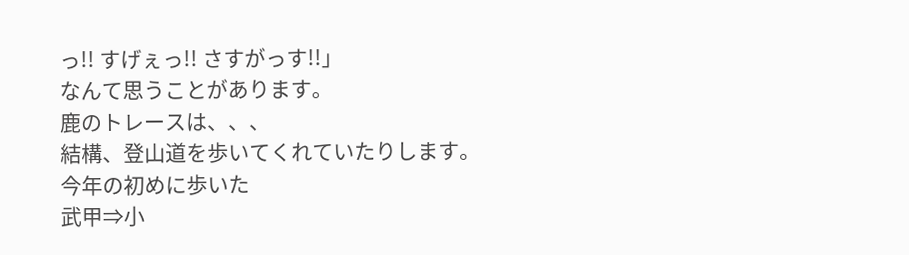っ!! すげぇっ!! さすがっす!!」
なんて思うことがあります。
鹿のトレースは、、、
結構、登山道を歩いてくれていたりします。
今年の初めに歩いた
武甲⇒小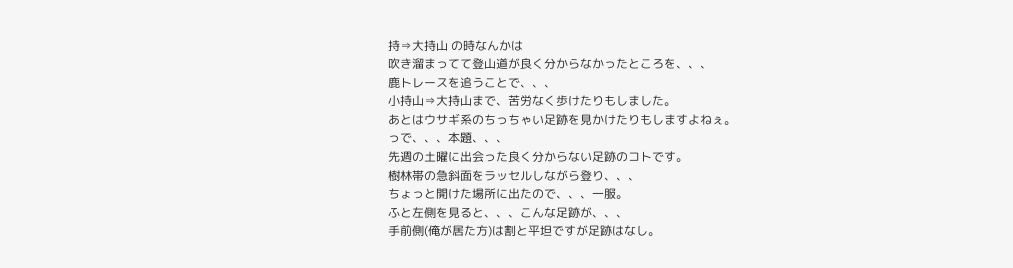持⇒大持山 の時なんかは
吹き溜まってて登山道が良く分からなかったところを、、、
鹿トレースを追うことで、、、
小持山⇒大持山まで、苦労なく歩けたりもしました。
あとはウサギ系のちっちゃい足跡を見かけたりもしますよねぇ。
っで、、、本題、、、
先週の土曜に出会った良く分からない足跡のコトです。
樹林帯の急斜面をラッセルしながら登り、、、
ちょっと開けた場所に出たので、、、一服。
ふと左側を見ると、、、こんな足跡が、、、
手前側(俺が居た方)は割と平坦ですが足跡はなし。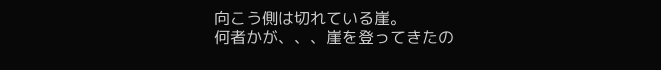向こう側は切れている崖。
何者かが、、、崖を登ってきたの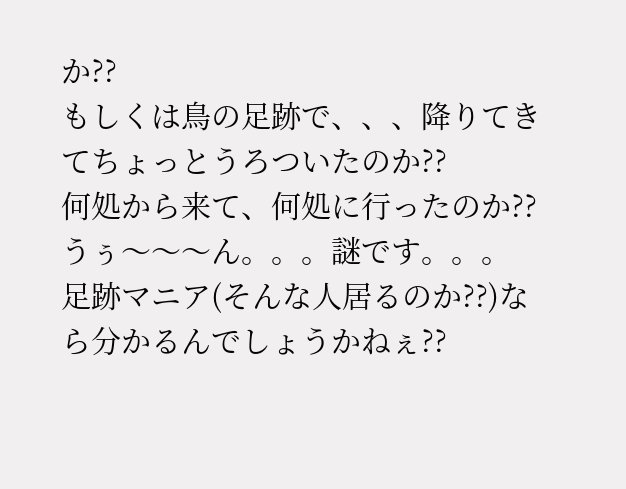か??
もしくは鳥の足跡で、、、降りてきてちょっとうろついたのか??
何処から来て、何処に行ったのか??
うぅ〜〜〜ん。。。謎です。。。
足跡マニア(そんな人居るのか??)なら分かるんでしょうかねぇ??